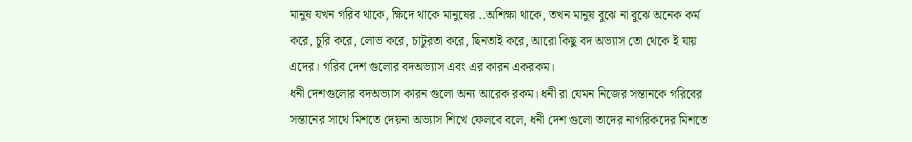মানুষ যখন গরিব থাকে, ক্ষিদে থাকে মানুষের ..অশিক্ষা থাকে, তখন মানুষ বুঝে না বুঝে অনেক কর্ম করে, চুরি করে, লোভ করে, চাটুরতা করে, ছিনতাই করে, আরো কিছু বদ অভ্যাস তো থেকে ই যায় এদের। গরিব দেশ গুলোর বদঅভ্যাস এবং এর কারন একরকম।
ধনী দেশগুলোর বদঅভ্যাস কারন গুলো অন্য আরেক রকম। ধনী রা যেমন নিজের সন্তানকে গরিবের সন্তানের সাথে মিশতে দেয়না অভ্যাস শিখে ফেলবে বলে, ধনী দেশ গুলো তাদের নাগরিকদের মিশতে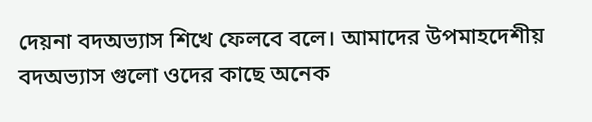দেয়না বদঅভ্যাস শিখে ফেলবে বলে। আমাদের উপমাহদেশীয় বদঅভ্যাস গুলো ওদের কাছে অনেক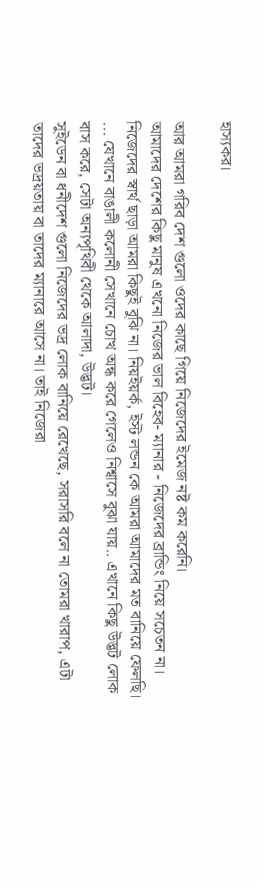হাস্যকর।

আর আমরা গরিব দেশ গুলো ওদের কাছে গিয়ে নিজেদের ইমেজ নষ্ট কম করেনি।
আমাদের দেশের কিছু মানুষ এখনো নিজের ভাল বিহেব- ম্যানার - নিজেদের ব্রান্ডিং নিয়ে সচেতন না। নিজেদের স্বার্থ ছাড়া আমরা কিছুই বুঝি না। নিয়ইয়র্ক, ইস্ট লন্ডন কে আমরা আমাদের মত বানিয়ে ফেলছি। ... যেখানে বাঙালী কলোনী সেখানে চোখ অন্ধ করে গেলেও নিশ্বাসে বুঝা যায়.. এখানে কিছু উদ্ভট লোক বাস করে, সেটা অন্যপৃথিবী থেকে আলাদা, উদ্ভট।
সুইডেন বা ধনীদেশ গুলো নিজেদের ভদ্র লোক বানিয়ে রেখেছে, সরাসরি বলে না তোমরা খারাপ, এটা তাদের ভদ্রয়তায় বা তাদের ম্যানারে আসে না। তাই নিজেরা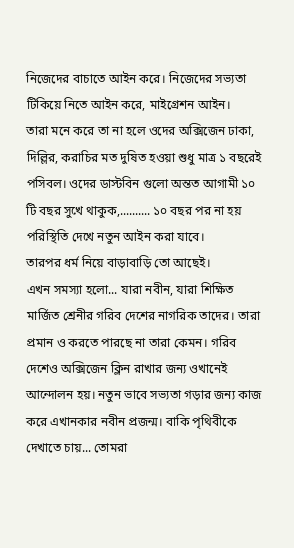নিজেদের বাচাতে আইন করে। নিজেদের সভ্যতা টিকিয়ে নিতে আইন করে, মাইগ্রেশন আইন।
তারা মনে করে তা না হলে ওদের অক্সিজেন ঢাকা, দিল্লির, করাচির মত দুষিত হওয়া শুধু মাত্র ১ বছরেই পসিবল। ওদের ডাস্টবিন গুলো অন্তত আগামী ১০ টি বছর সুখে থাকুক,.......... ১০ বছর পর না হয় পরিস্থিতি দেখে নতুন আইন করা যাবে।
তারপর ধর্ম নিয়ে বাড়াবাড়ি তো আছেই।
এখন সমস্যা হলো... যারা নবীন, যারা শিক্ষিত মার্জিত শ্রেনীর গরিব দেশের নাগরিক তাদের। তারা প্রমান ও করতে পারছে না তারা কেমন। গরিব দেশেও অক্সিজেন ক্লিন রাখার জন্য ওখানেই আন্দোলন হয়। নতুন ভাবে সভ্যতা গড়ার জন্য কাজ করে এখানকার নবীন প্রজন্ম। বাকি পৃথিবীকে দেখাতে চায়... তোমরা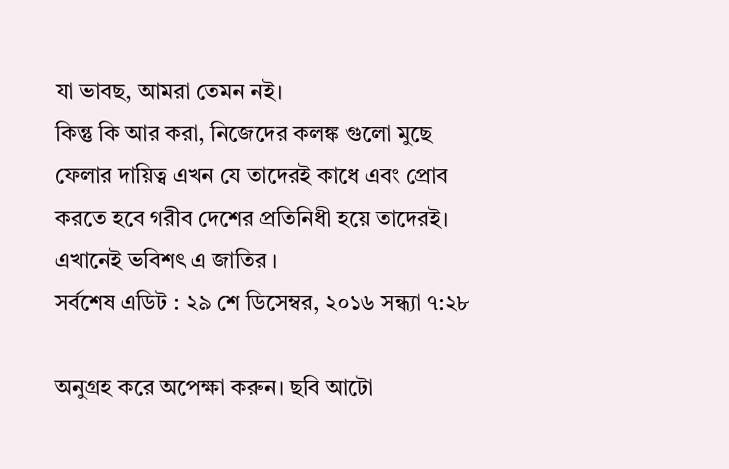যা ভাবছ, আমরা তেমন নই।
কিন্তু কি আর করা, নিজেদের কলঙ্ক গুলো মুছে ফেলার দায়িত্ব এখন যে তাদেরই কাধে এবং প্রোব করতে হবে গরীব দেশের প্রতিনিধী হয়ে তাদেরই। এখানেই ভবিশৎ এ জাতির ।
সর্বশেষ এডিট : ২৯ শে ডিসেম্বর, ২০১৬ সন্ধ্যা ৭:২৮

অনুগ্রহ করে অপেক্ষা করুন। ছবি আটো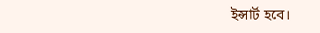ইন্সার্ট হবে।